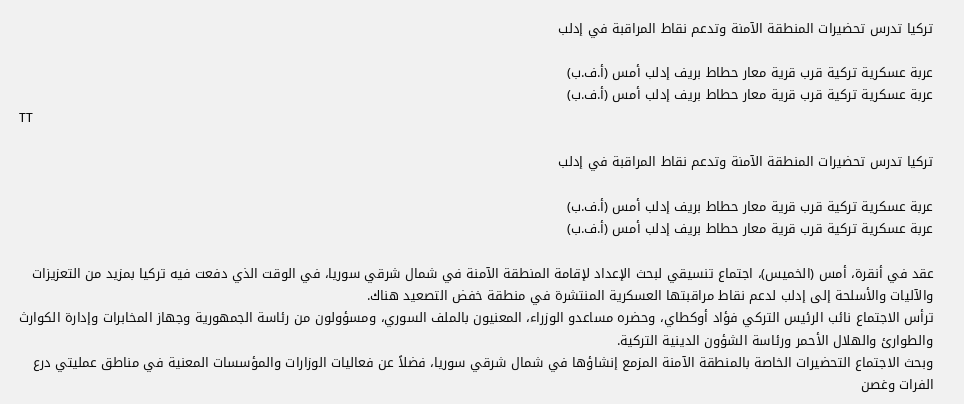تركيا تدرس تحضيرات المنطقة الآمنة وتدعم نقاط المراقبة في إدلب

عربة عسكرية تركية قرب قرية معار حطاط بريف إدلب أمس (أ.ف.ب)
عربة عسكرية تركية قرب قرية معار حطاط بريف إدلب أمس (أ.ف.ب)
TT

تركيا تدرس تحضيرات المنطقة الآمنة وتدعم نقاط المراقبة في إدلب

عربة عسكرية تركية قرب قرية معار حطاط بريف إدلب أمس (أ.ف.ب)
عربة عسكرية تركية قرب قرية معار حطاط بريف إدلب أمس (أ.ف.ب)

عقد في أنقرة، أمس (الخميس)، اجتماع تنسيقي لبحث الإعداد لإقامة المنطقة الآمنة في شمال شرقي سوريا، في الوقت الذي دفعت فيه تركيا بمزيد من التعزيزات والآليات والأسلحة إلى إدلب لدعم نقاط مراقبتها العسكرية المنتشرة في منطقة خفض التصعيد هناك.
ترأس الاجتماع نائب الرئيس التركي فؤاد أوكطاي، وحضره مساعدو الوزراء، المعنيون بالملف السوري، ومسؤولون من رئاسة الجمهورية وجهاز المخابرات وإدارة الكوارث والطوارئ والهلال الأحمر ورئاسة الشؤون الدينية التركية.
وبحث الاجتماع التحضيرات الخاصة بالمنطقة الآمنة المزمع إنشاؤها في شمال شرقي سوريا، فضلاً عن فعاليات الوزارات والمؤسسات المعنية في مناطق عمليتي درع الفرات وغصن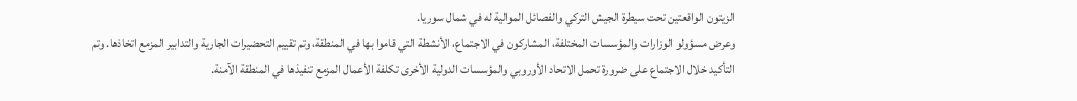الزيتون الواقعتين تحت سيطرة الجيش التركي والفصائل الموالية له في شمال سوريا.
وعرض مسؤولو الوزارات والمؤسسات المختلفة، المشاركون في الاجتماع، الأنشطة التي قاموا بها في المنطقة، وتم تقييم التحضيرات الجارية والتدابير المزمع اتخاذها. وتم التأكيد خلال الاجتماع على ضرورة تحمل الاتحاد الأوروبي والمؤسسات الدولية الأخرى تكلفة الأعمال المزمع تنفيذها في المنطقة الآمنة.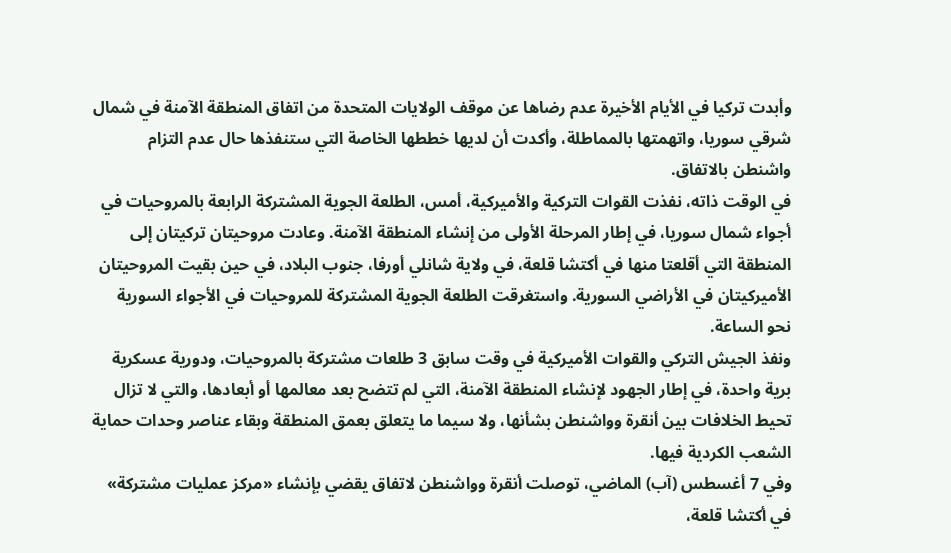وأبدت تركيا في الأيام الأخيرة عدم رضاها عن موقف الولايات المتحدة من اتفاق المنطقة الآمنة في شمال شرقي سوريا، واتهمتها بالمماطلة، وأكدت أن لديها خططها الخاصة التي ستنفذها حال عدم التزام واشنطن بالاتفاق.
في الوقت ذاته، نفذت القوات التركية والأميركية، أمس، الطلعة الجوية المشتركة الرابعة بالمروحيات في أجواء شمال سوريا، في إطار المرحلة الأولى من إنشاء المنطقة الآمنة. وعادت مروحيتان تركيتان إلى المنطقة التي أقلعتا منها في أكتشا قلعة، في ولاية شانلي أورفا، جنوب البلاد، في حين بقيت المروحيتان الأميركيتان في الأراضي السورية. واستغرقت الطلعة الجوية المشتركة للمروحيات في الأجواء السورية نحو الساعة.
ونفذ الجيش التركي والقوات الأميركية في وقت سابق 3 طلعات مشتركة بالمروحيات، ودورية عسكرية برية واحدة، في إطار الجهود لإنشاء المنطقة الآمنة، التي لم تتضح بعد معالمها أو أبعادها، والتي لا تزال تحيط الخلافات بين أنقرة وواشنطن بشأنها، ولا سيما ما يتعلق بعمق المنطقة وبقاء عناصر وحدات حماية الشعب الكردية فيها.
وفي 7 أغسطس (آب) الماضي، توصلت أنقرة وواشنطن لاتفاق يقضي بإنشاء «مركز عمليات مشتركة» في أكتشا قلعة،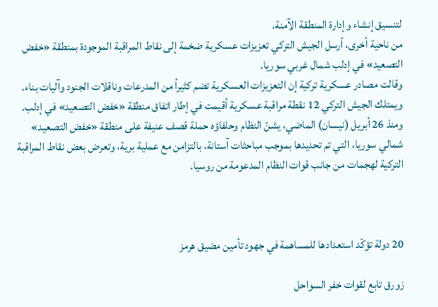لتنسيق إنشاء وإدارة المنطقة الآمنة.
من ناحية أخرى، أرسل الجيش التركي تعزيزات عسكرية ضخمة إلى نقاط المراقبة الموجودة بمنطقة «خفض التصعيد» في إدلب شمال غربي سوريا.
وقالت مصادر عسكرية تركية إن التعزيزات العسكرية تضم كثيراً من المدرعات وناقلات الجنود وآليات بناء.
ويمتلك الجيش التركي 12 نقطة مراقبة عسكرية أقيمت في إطار اتفاق منطقة «خفض التصعيد» في إدلب.
ومنذ 26 أبريل (نيسان) الماضي، يشنّ النظام وحلفاؤه حملة قصف عنيفة على منطقة «خفض التصعيد» شمالي سوريا، التي تم تحديدها بموجب مباحثات آستانة، بالتزامن مع عملية برية، وتعرض بعض نقاط المراقبة التركية لهجمات من جانب قوات النظام المدعومة من روسيا.



20 دولة تؤكّد استعدادها للمساهمة في جهود تأمين مضيق هرمز

زورق تابع لقوات خفر السواحل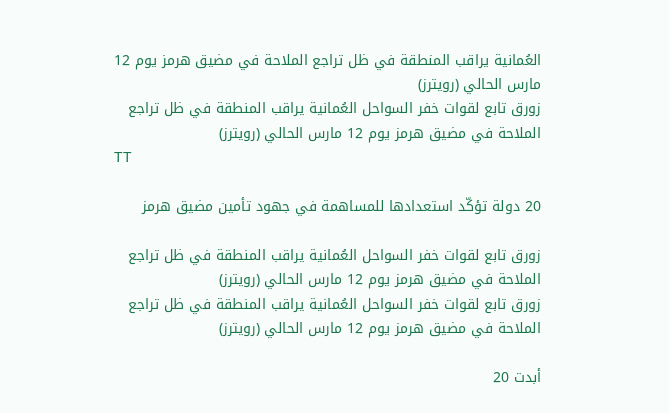العُمانية يراقب المنطقة في ظل تراجع الملاحة في مضيق هرمز يوم 12 مارس الحالي (رويترز)
زورق تابع لقوات خفر السواحل العُمانية يراقب المنطقة في ظل تراجع الملاحة في مضيق هرمز يوم 12 مارس الحالي (رويترز)
TT

20 دولة تؤكّد استعدادها للمساهمة في جهود تأمين مضيق هرمز

زورق تابع لقوات خفر السواحل العُمانية يراقب المنطقة في ظل تراجع الملاحة في مضيق هرمز يوم 12 مارس الحالي (رويترز)
زورق تابع لقوات خفر السواحل العُمانية يراقب المنطقة في ظل تراجع الملاحة في مضيق هرمز يوم 12 مارس الحالي (رويترز)

أبدت 20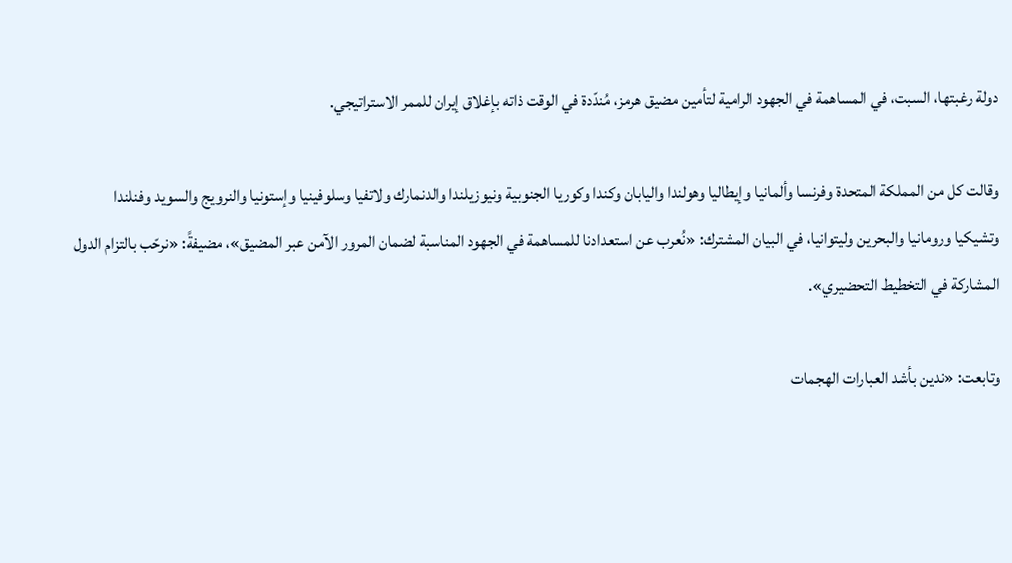دولة رغبتها، السبت، في المساهمة في الجهود الرامية لتأمين مضيق هرمز، مُندّدة في الوقت ذاته بإغلاق إيران للممر الاستراتيجي.

وقالت كل من المملكة المتحدة وفرنسا وألمانيا وإيطاليا وهولندا واليابان وكندا وكوريا الجنوبية ونيوزيلندا والدنمارك ولاتفيا وسلوفينيا وإستونيا والنرويج والسويد وفنلندا وتشيكيا ورومانيا والبحرين وليتوانيا، في البيان المشترك: «نُعرب عن استعدادنا للمساهمة في الجهود المناسبة لضمان المرور الآمن عبر المضيق»، مضيفةً: «نرحّب بالتزام الدول المشاركة في التخطيط التحضيري».

وتابعت: «ندين بأشد العبارات الهجمات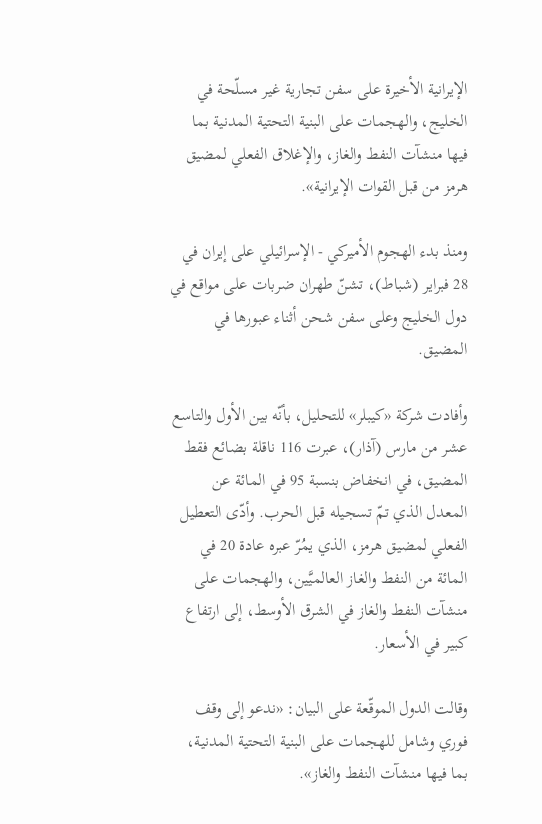الإيرانية الأخيرة على سفن تجارية غير مسلّحة في الخليج، والهجمات على البنية التحتية المدنية بما فيها منشآت النفط والغاز، والإغلاق الفعلي لمضيق هرمز من قبل القوات الإيرانية».

ومنذ بدء الهجوم الأميركي - الإسرائيلي على إيران في 28 فبراير (شباط)، تشنّ طهران ضربات على مواقع في دول الخليج وعلى سفن شحن أثناء عبورها في المضيق.

وأفادت شركة «كيبلر» للتحليل، بأنّه بين الأول والتاسع عشر من مارس (آذار)، عبرت 116 ناقلة بضائع فقط المضيق، في انخفاض بنسبة 95 في المائة عن المعدل الذي تمّ تسجيله قبل الحرب. وأدّى التعطيل الفعلي لمضيق هرمز، الذي يمُرّ عبره عادة 20 في المائة من النفط والغاز العالميَّين، والهجمات على منشآت النفط والغاز في الشرق الأوسط، إلى ارتفاع كبير في الأسعار.

وقالت الدول الموقّعة على البيان: «ندعو إلى وقف فوري وشامل للهجمات على البنية التحتية المدنية، بما فيها منشآت النفط والغاز».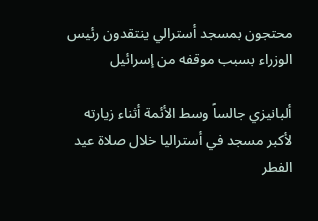محتجون بمسجد أسترالي ينتقدون رئيس الوزراء بسبب موقفه من إسرائيل

ألبانيزي جالساً وسط الأئمة أثناء زيارته لأكبر مسجد في أستراليا خلال صلاة عيد الفطر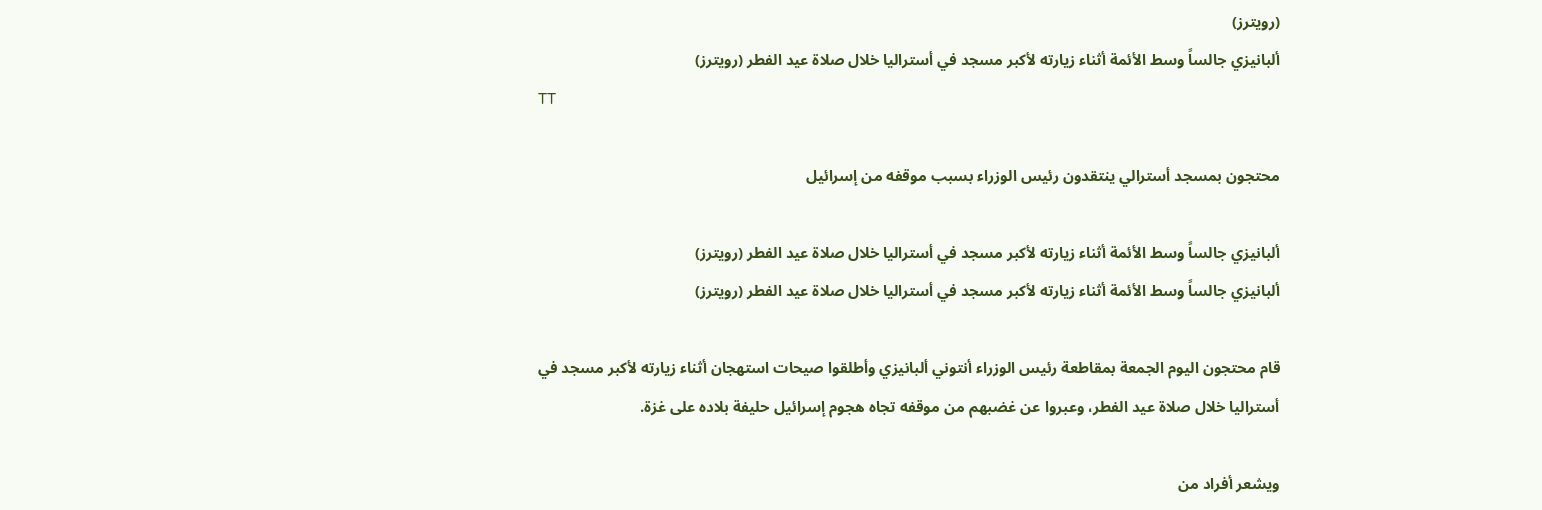(رويترز)
ألبانيزي جالساً وسط الأئمة أثناء زيارته لأكبر مسجد في أستراليا خلال صلاة عيد الفطر (رويترز)
TT

محتجون بمسجد أسترالي ينتقدون رئيس الوزراء بسبب موقفه من إسرائيل

ألبانيزي جالساً وسط الأئمة أثناء زيارته لأكبر مسجد في أستراليا خلال صلاة عيد الفطر (رويترز)
ألبانيزي جالساً وسط الأئمة أثناء زيارته لأكبر مسجد في أستراليا خلال صلاة عيد الفطر (رويترز)

قام محتجون اليوم الجمعة بمقاطعة رئيس الوزراء أنتوني ألبانيزي وأطلقوا صيحات استهجان أثناء زيارته لأكبر مسجد في أستراليا خلال صلاة عيد الفطر، وعبروا عن غضبهم من موقفه تجاه هجوم إسرائيل حليفة بلاده على غزة.

ويشعر أفراد من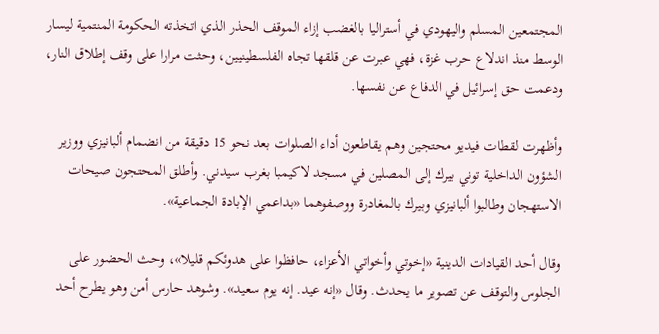المجتمعين المسلم واليهودي في أستراليا بالغضب إزاء الموقف الحذر الذي اتخذته الحكومة المنتمية ليسار الوسط منذ اندلاع حرب غزة، فهي عبرت عن قلقها تجاه الفلسطينيين، وحثت مرارا على وقف إطلاق النار، ودعمت حق إسرائيل في الدفاع عن نفسها.

وأظهرت لقطات فيديو محتجين وهم يقاطعون أداء الصلوات بعد نحو 15 دقيقة من انضمام ألبانيزي ووزير الشؤون الداخلية توني بيرك إلى المصلين في مسجد لاكيمبا بغرب سيدني. وأطلق المحتجون صيحات الاستهجان وطالبوا ألبانيزي وبيرك بالمغادرة ووصفوهما «بداعمي الإبادة الجماعية».

وقال أحد القيادات الدينية «إخوتي وأخواتي الأعزاء، حافظوا على هدوئكم قليلا»، وحث الحضور على الجلوس والتوقف عن تصوير ما يحدث. وقال «إنه عيد. إنه يوم سعيد». وشوهد حارس أمن وهو يطرح أحد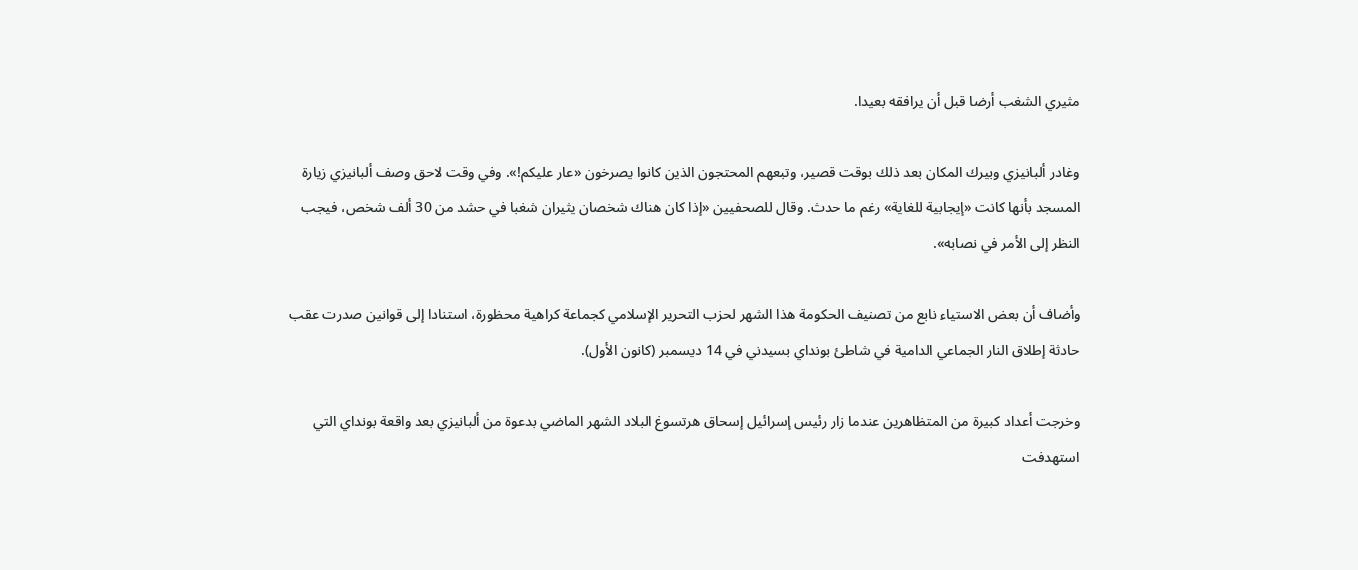مثيري الشغب أرضا قبل أن يرافقه بعيدا.

وغادر ألبانيزي وبيرك المكان بعد ذلك بوقت قصير، وتبعهم المحتجون الذين كانوا يصرخون «عار عليكم!». وفي وقت لاحق وصف ألبانيزي زيارة المسجد بأنها كانت «إيجابية للغاية» رغم ما حدث. وقال للصحفيين «إذا كان هناك شخصان يثيران شغبا في حشد من 30 ألف شخص، فيجب النظر إلى الأمر في نصابه».

وأضاف أن بعض الاستياء نابع من تصنيف الحكومة هذا الشهر لحزب التحرير الإسلامي كجماعة كراهية محظورة، استنادا إلى قوانين صدرت عقب حادثة إطلاق النار الجماعي الدامية في شاطئ بونداي بسيدني في 14 ديسمبر (كانون الأول).

وخرجت أعداد كبيرة من المتظاهرين عندما زار رئيس إسرائيل إسحاق هرتسوغ البلاد الشهر الماضي بدعوة من ألبانيزي بعد واقعة بونداي التي استهدفت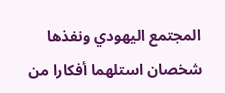المجتمع اليهودي ونفذها شخصان استلهما أفكارا من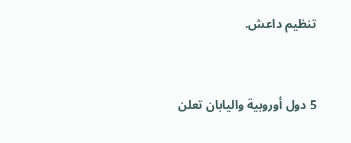تنظيم داعش.


5 دول أوروبية واليابان تعلن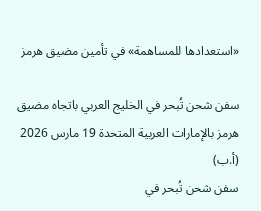«استعدادها للمساهمة» في تأمين مضيق هرمز

سفن شحن تُبحر في الخليج العربي باتجاه مضيق هرمز بالإمارات العربية المتحدة 19 مارس 2026 (أ.ب)
سفن شحن تُبحر في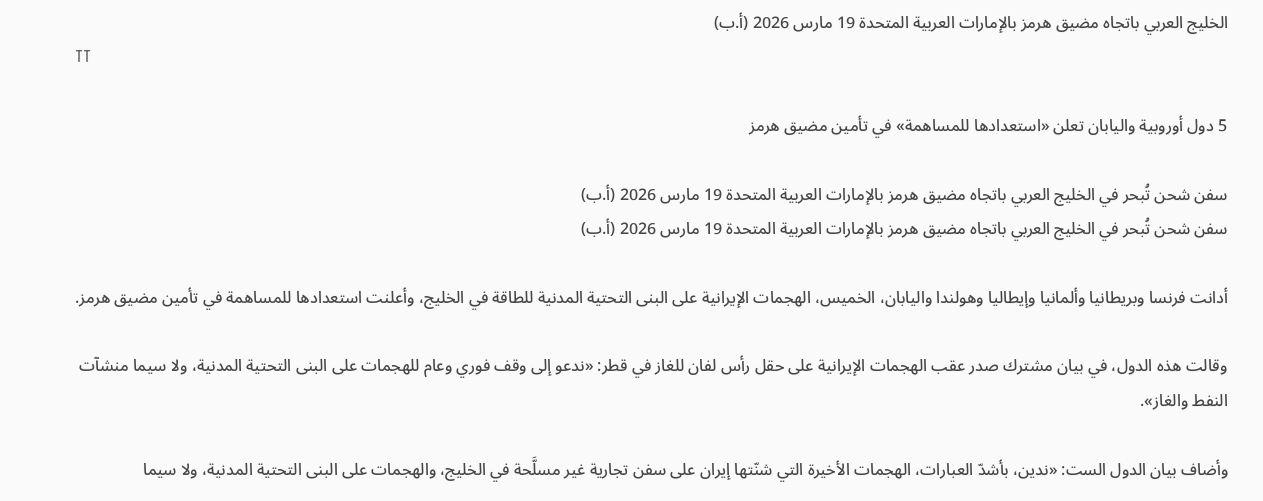الخليج العربي باتجاه مضيق هرمز بالإمارات العربية المتحدة 19 مارس 2026 (أ.ب)
TT

5 دول أوروبية واليابان تعلن «استعدادها للمساهمة» في تأمين مضيق هرمز

سفن شحن تُبحر في الخليج العربي باتجاه مضيق هرمز بالإمارات العربية المتحدة 19 مارس 2026 (أ.ب)
سفن شحن تُبحر في الخليج العربي باتجاه مضيق هرمز بالإمارات العربية المتحدة 19 مارس 2026 (أ.ب)

أدانت فرنسا وبريطانيا وألمانيا وإيطاليا وهولندا واليابان، الخميس، الهجمات الإيرانية على البنى التحتية المدنية للطاقة في الخليج، وأعلنت استعدادها للمساهمة في تأمين مضيق هرمز.

وقالت هذه الدول، في بيان مشترك صدر عقب الهجمات الإيرانية على حقل رأس لفان للغاز في قطر: «ندعو إلى وقف فوري وعام للهجمات على البنى التحتية المدنية، ولا سيما منشآت النفط والغاز».

وأضاف بيان الدول الست: «ندين، بأشدّ العبارات، الهجمات الأخيرة التي شنّتها إيران على سفن تجارية غير مسلَّحة في الخليج، والهجمات على البنى التحتية المدنية، ولا سيما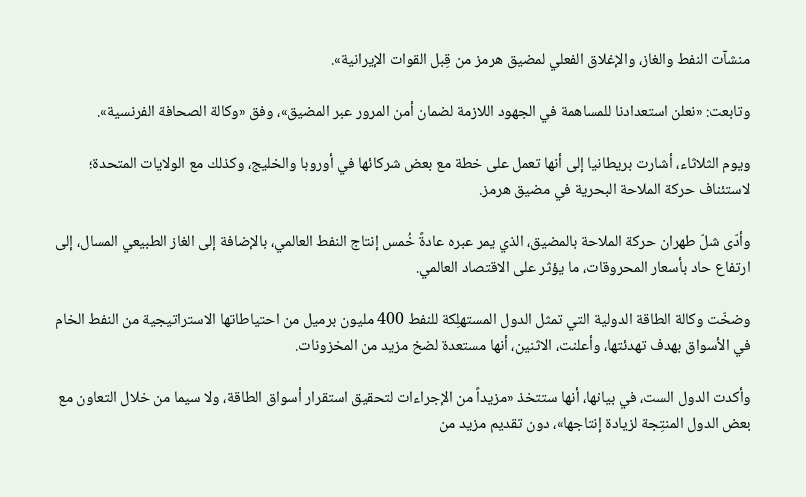منشآت النفط والغاز، والإغلاق الفعلي لمضيق هرمز من قِبل القوات الإيرانية».

وتابعت: «نعلن استعدادنا للمساهمة في الجهود اللازمة لضمان أمن المرور عبر المضيق»، وفق «وكالة الصحافة الفرنسية».

ويوم الثلاثاء، أشارت بريطانيا إلى أنها تعمل على خطة مع بعض شركائها في أوروبا والخليج، وكذلك مع الولايات المتحدة؛ لاستئناف حركة الملاحة البحرية في مضيق هرمز.

وأدّى شلّ طهران حركة الملاحة بالمضيق، الذي يمر عبره عادةً خُمس إنتاج النفط العالمي، بالإضافة إلى الغاز الطبيعي المسال، إلى ارتفاع حاد بأسعار المحروقات، ما يؤثر على الاقتصاد العالمي.

وضخّت وكالة الطاقة الدولية التي تمثل الدول المستهلِكة للنفط 400 مليون برميل من احتياطاتها الاستراتيجية من النفط الخام في الأسواق بهدف تهدئتها، وأعلنت، الاثنين، أنها مستعدة لضخ مزيد من المخزونات.

وأكدت الدول الست، في بيانها، أنها ستتخذ «مزيداً من الإجراءات لتحقيق استقرار أسواق الطاقة، ولا سيما من خلال التعاون مع بعض الدول المنتِجة لزيادة إنتاجها»، دون تقديم مزيد من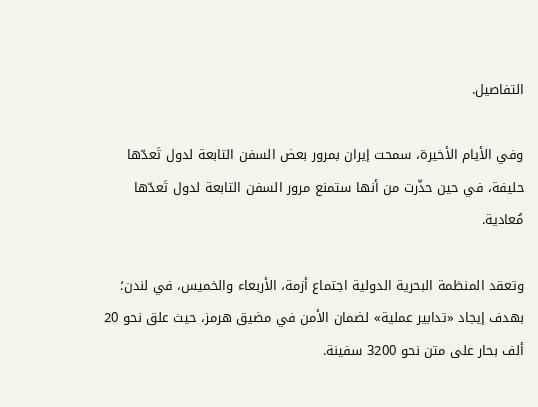التفاصيل.

وفي الأيام الأخيرة، سمحت إيران بمرور بعض السفن التابعة لدول تَعدّها حليفة، في حين حذّرت من أنها ستمنع مرور السفن التابعة لدول تَعدّها مُعادية.

وتعقد المنظمة البحرية الدولية اجتماع أزمة، الأربعاء والخميس، في لندن؛ بهدف إيجاد «تدابير عملية» لضمان الأمن في مضيق هرمز، حيث علق نحو 20 ألف بحار على متن نحو 3200 سفينة.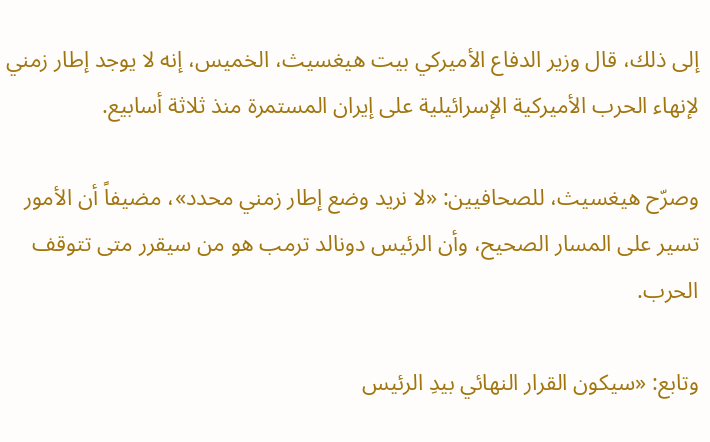إلى ذلك، قال وزير الدفاع الأميركي بيت هيغسيث، الخميس، إنه لا يوجد إطار زمني لإنهاء الحرب الأميركية الإسرائيلية على إيران المستمرة منذ ثلاثة أسابيع.

وصرّح هيغسيث، للصحافيين: «لا نريد وضع إطار زمني محدد»، مضيفاً أن الأمور تسير على المسار الصحيح، وأن الرئيس دونالد ترمب هو من سيقرر متى تتوقف الحرب.

وتابع: «سيكون القرار النهائي بيدِ الرئيس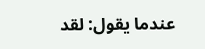عندما يقول: لقد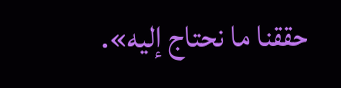حققنا ما نحتاج إليه».